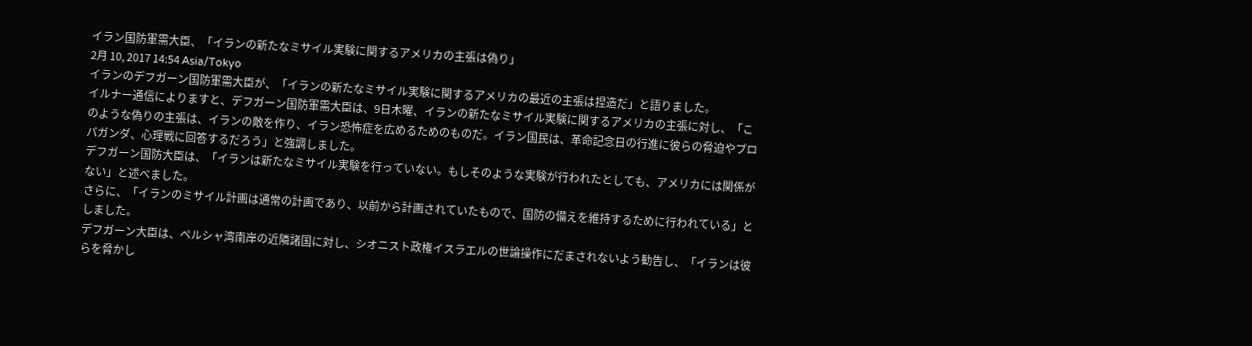イラン国防軍需大臣、「イランの新たなミサイル実験に関するアメリカの主張は偽り」
2月 10, 2017 14:54 Asia/Tokyo
イランのデフガーン国防軍需大臣が、「イランの新たなミサイル実験に関するアメリカの最近の主張は捏造だ」と語りました。
イルナー通信によりますと、デフガーン国防軍需大臣は、9日木曜、イランの新たなミサイル実験に関するアメリカの主張に対し、「このような偽りの主張は、イランの敵を作り、イラン恐怖症を広めるためのものだ。イラン国民は、革命記念日の行進に彼らの脅迫やプロパガンダ、心理戦に回答するだろう」と強調しました。
デフガーン国防大臣は、「イランは新たなミサイル実験を行っていない。もしそのような実験が行われたとしても、アメリカには関係がない」と述べました。
さらに、「イランのミサイル計画は通常の計画であり、以前から計画されていたもので、国防の備えを維持するために行われている」としました。
デフガーン大臣は、ペルシャ湾南岸の近隣諸国に対し、シオニスト政権イスラエルの世論操作にだまされないよう勧告し、「イランは彼らを脅かし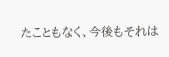たこともなく、今後もそれは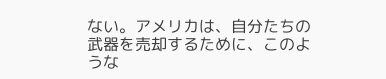ない。アメリカは、自分たちの武器を売却するために、このような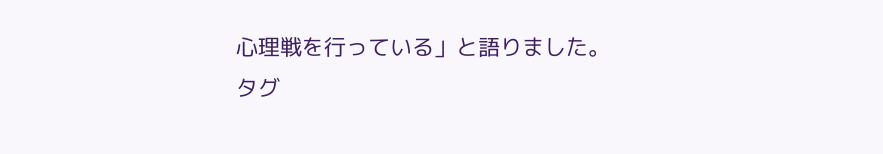心理戦を行っている」と語りました。
タグ